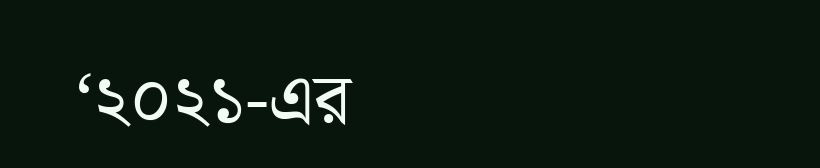‘২০২১-এর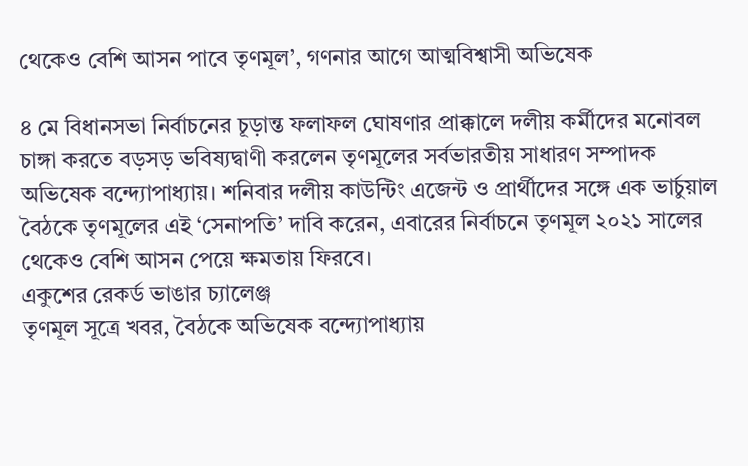থেকেও বেশি আসন পাবে তৃণমূল’, গণনার আগে আত্মবিশ্বাসী অভিষেক

৪ মে বিধানসভা নির্বাচনের চূড়ান্ত ফলাফল ঘোষণার প্রাক্কালে দলীয় কর্মীদের মনোবল চাঙ্গা করতে বড়সড় ভবিষ্যদ্বাণী করলেন তৃণমূলের সর্বভারতীয় সাধারণ সম্পাদক অভিষেক বন্দ্যোপাধ্যায়। শনিবার দলীয় কাউন্টিং এজেন্ট ও প্রার্থীদের সঙ্গে এক ভার্চুয়াল বৈঠকে তৃণমূলের এই ‘সেনাপতি’ দাবি করেন, এবারের নির্বাচনে তৃণমূল ২০২১ সালের থেকেও বেশি আসন পেয়ে ক্ষমতায় ফিরবে।
একুশের রেকর্ড ভাঙার চ্যালেঞ্জ
তৃণমূল সূত্রে খবর, বৈঠকে অভিষেক বন্দ্যোপাধ্যায়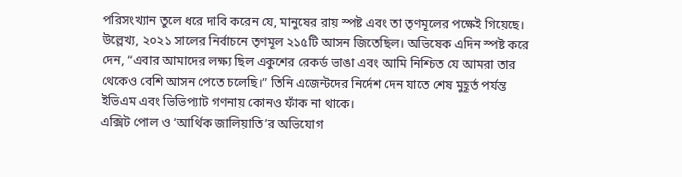পরিসংখ্যান তুলে ধরে দাবি করেন যে, মানুষের রায় স্পষ্ট এবং তা তৃণমূলের পক্ষেই গিয়েছে। উল্লেখ্য, ২০২১ সালের নির্বাচনে তৃণমূল ২১৫টি আসন জিতেছিল। অভিষেক এদিন স্পষ্ট করে দেন, “এবার আমাদের লক্ষ্য ছিল একুশের রেকর্ড ভাঙা এবং আমি নিশ্চিত যে আমরা তার থেকেও বেশি আসন পেতে চলেছি।” তিনি এজেন্টদের নির্দেশ দেন যাতে শেষ মুহূর্ত পর্যন্ত ইভিএম এবং ভিভিপ্যাট গণনায় কোনও ফাঁক না থাকে।
এক্সিট পোল ও ‘আর্থিক জালিয়াতি’র অভিযোগ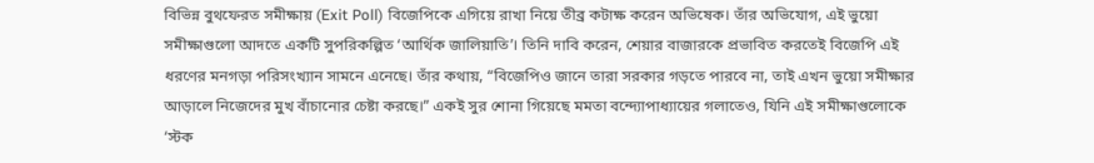বিভিন্ন বুথফেরত সমীক্ষায় (Exit Poll) বিজেপিকে এগিয়ে রাখা নিয়ে তীব্র কটাক্ষ করেন অভিষেক। তাঁর অভিযোগ, এই ভুয়ো সমীক্ষাগুলো আদতে একটি সুপরিকল্পিত ‘আর্থিক জালিয়াতি’। তিনি দাবি করেন, শেয়ার বাজারকে প্রভাবিত করতেই বিজেপি এই ধরণের মনগড়া পরিসংখ্যান সামনে এনেছে। তাঁর কথায়, “বিজেপিও জানে তারা সরকার গড়তে পারবে না, তাই এখন ভুয়ো সমীক্ষার আড়ালে নিজেদের মুখ বাঁচানোর চেষ্টা করছে।” একই সুর শোনা গিয়েছে মমতা বন্দ্যোপাধ্যায়ের গলাতেও, যিনি এই সমীক্ষাগুলোকে ‘স্টক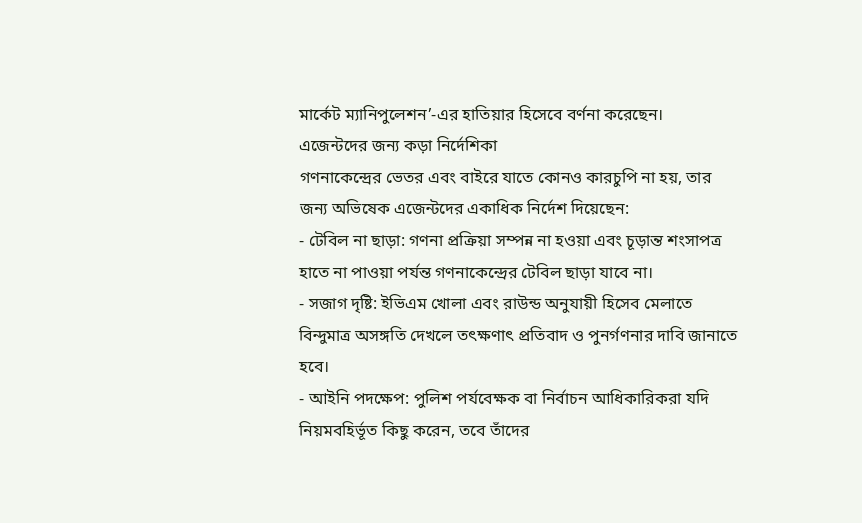মার্কেট ম্যানিপুলেশন’-এর হাতিয়ার হিসেবে বর্ণনা করেছেন।
এজেন্টদের জন্য কড়া নির্দেশিকা
গণনাকেন্দ্রের ভেতর এবং বাইরে যাতে কোনও কারচুপি না হয়, তার জন্য অভিষেক এজেন্টদের একাধিক নির্দেশ দিয়েছেন:
- টেবিল না ছাড়া: গণনা প্রক্রিয়া সম্পন্ন না হওয়া এবং চূড়ান্ত শংসাপত্র হাতে না পাওয়া পর্যন্ত গণনাকেন্দ্রের টেবিল ছাড়া যাবে না।
- সজাগ দৃষ্টি: ইভিএম খোলা এবং রাউন্ড অনুযায়ী হিসেব মেলাতে বিন্দুমাত্র অসঙ্গতি দেখলে তৎক্ষণাৎ প্রতিবাদ ও পুনর্গণনার দাবি জানাতে হবে।
- আইনি পদক্ষেপ: পুলিশ পর্যবেক্ষক বা নির্বাচন আধিকারিকরা যদি নিয়মবহির্ভূত কিছু করেন, তবে তাঁদের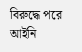বিরুদ্ধে পরে আইনি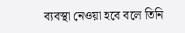ব্যবস্থা নেওয়া হবে বলে তিনি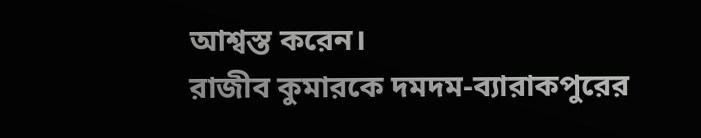আশ্বস্ত করেন।
রাজীব কুমারকে দমদম-ব্যারাকপুরের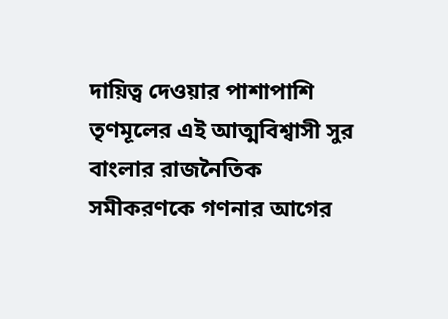দায়িত্ব দেওয়ার পাশাপাশি তৃণমূলের এই আত্মবিশ্বাসী সুর বাংলার রাজনৈতিক সমীকরণকে গণনার আগের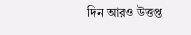দিন আরও উত্তপ্ত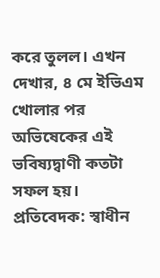করে তুলল। এখন দেখার, ৪ মে ইভিএম খোলার পর অভিষেকের এই ভবিষ্যদ্বাণী কতটা সফল হয়।
প্রতিবেদক: স্বাধীন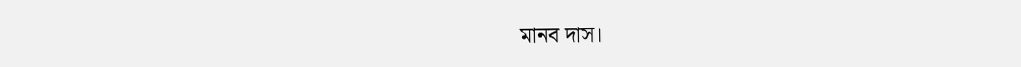মানব দাস।